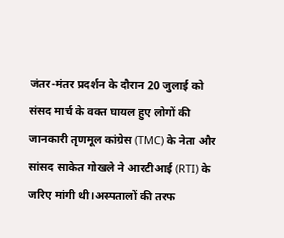जंतर-मंतर प्रदर्शन के दौरान 20 जुलाई को संसद मार्च के वक्त घायल हुए लोगों की जानकारी तृणमूल कांग्रेस (TMC) के नेता और सांसद साकेत गोखले ने आरटीआई (RTI) के जरिए मांगी थी।अस्पतालों की तरफ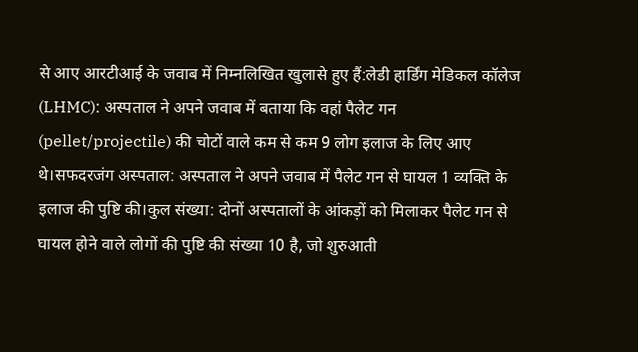से आए आरटीआई के जवाब में निम्नलिखित खुलासे हुए हैं:लेडी हार्डिंग मेडिकल कॉलेज (LHMC): अस्पताल ने अपने जवाब में बताया कि वहां पैलेट गन (pellet/projectile) की चोटों वाले कम से कम 9 लोग इलाज के लिए आए थे।सफदरजंग अस्पताल: अस्पताल ने अपने जवाब में पैलेट गन से घायल 1 व्यक्ति के इलाज की पुष्टि की।कुल संख्या: दोनों अस्पतालों के आंकड़ों को मिलाकर पैलेट गन से घायल होने वाले लोगों की पुष्टि की संख्या 10 है, जो शुरुआती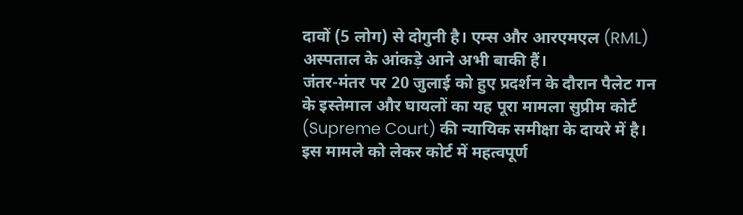दावों (5 लोग) से दोगुनी है। एम्स और आरएमएल (RML) अस्पताल के आंकड़े आने अभी बाकी हैं।
जंतर-मंतर पर 20 जुलाई को हुए प्रदर्शन के दौरान पैलेट गन के इस्तेमाल और घायलों का यह पूरा मामला सुप्रीम कोर्ट (Supreme Court) की न्यायिक समीक्षा के दायरे में है। इस मामले को लेकर कोर्ट में महत्वपूर्ण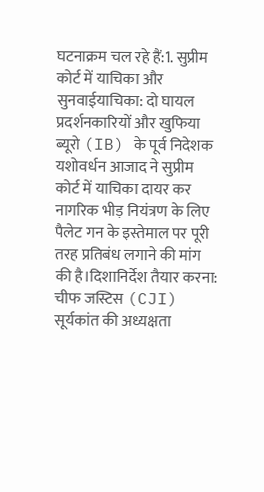घटनाक्रम चल रहे हैं:1. सुप्रीम कोर्ट में याचिका और सुनवाईयाचिका: दो घायल प्रदर्शनकारियों और खुफिया ब्यूरो (IB) के पूर्व निदेशक यशोवर्धन आजाद ने सुप्रीम कोर्ट में याचिका दायर कर नागरिक भीड़ नियंत्रण के लिए पैलेट गन के इस्तेमाल पर पूरी तरह प्रतिबंध लगाने की मांग की है।दिशानिर्देश तैयार करना: चीफ जस्टिस (CJI) सूर्यकांत की अध्यक्षता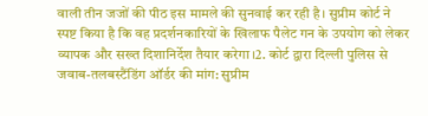वाली तीन जजों की पीठ इस मामले की सुनवाई कर रही है। सुप्रीम कोर्ट ने स्पष्ट किया है कि वह प्रदर्शनकारियों के खिलाफ पैलेट गन के उपयोग को लेकर व्यापक और सख्त दिशानिर्देश तैयार करेगा।2. कोर्ट द्वारा दिल्ली पुलिस से जवाब-तलबस्टैंडिंग ऑर्डर की मांग: सुप्रीम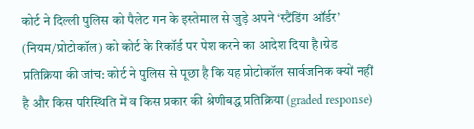कोर्ट ने दिल्ली पुलिस को पैलेट गन के इस्तेमाल से जुड़े अपने ‘स्टैंडिंग ऑर्डर’ (नियम/प्रोटोकॉल) को कोर्ट के रिकॉर्ड पर पेश करने का आदेश दिया है।ग्रेड प्रतिक्रिया की जांच: कोर्ट ने पुलिस से पूछा है कि यह प्रोटोकॉल सार्वजनिक क्यों नहीं है और किस परिस्थिति में व किस प्रकार की श्रेणीबद्ध प्रतिक्रिया (graded response)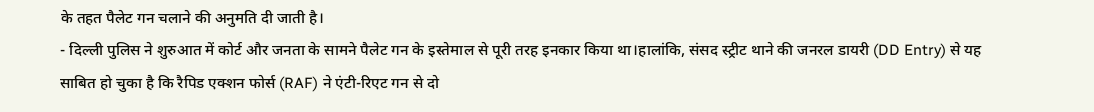के तहत पैलेट गन चलाने की अनुमति दी जाती है।
- दिल्ली पुलिस ने शुरुआत में कोर्ट और जनता के सामने पैलेट गन के इस्तेमाल से पूरी तरह इनकार किया था।हालांकि, संसद स्ट्रीट थाने की जनरल डायरी (DD Entry) से यह साबित हो चुका है कि रैपिड एक्शन फोर्स (RAF) ने एंटी-रिएट गन से दो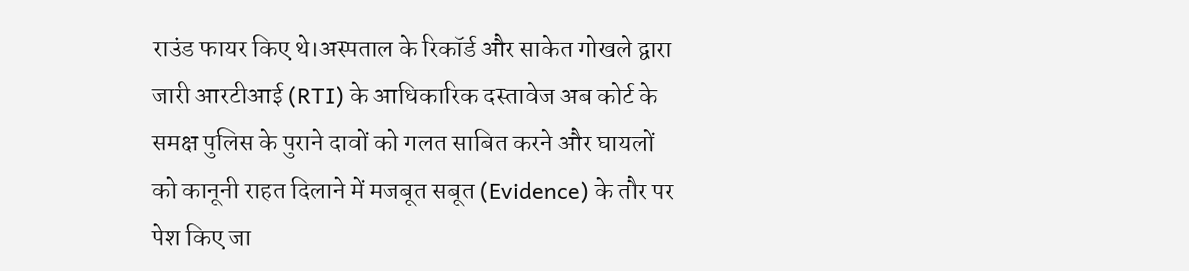राउंड फायर किए थे।अस्पताल के रिकॉर्ड और साकेत गोखले द्वारा जारी आरटीआई (RTI) के आधिकारिक दस्तावेज अब कोर्ट के समक्ष पुलिस के पुराने दावों को गलत साबित करने और घायलों को कानूनी राहत दिलाने में मजबूत सबूत (Evidence) के तौर पर पेश किए जा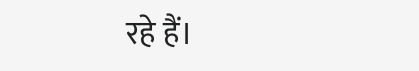रहे हैं।